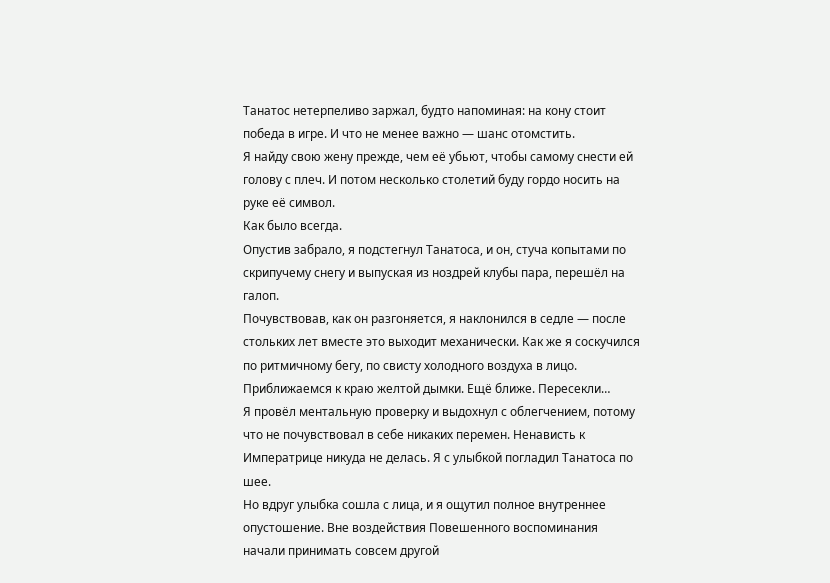Танатос нетерпеливо заржал, будто напоминая: на кону стоит победа в игре. И что не менее важно — шанс отомстить.
Я найду свою жену прежде, чем её убьют, чтобы самому снести ей голову с плеч. И потом несколько столетий буду гордо носить на руке её символ.
Как было всегда.
Опустив забрало, я подстегнул Танатоса, и он, стуча копытами по скрипучему снегу и выпуская из ноздрей клубы пара, перешёл на галоп.
Почувствовав, как он разгоняется, я наклонился в седле — после стольких лет вместе это выходит механически. Как же я соскучился по ритмичному бегу, по свисту холодного воздуха в лицо.
Приближаемся к краю желтой дымки. Ещё ближе. Пересекли…
Я провёл ментальную проверку и выдохнул с облегчением, потому что не почувствовал в себе никаких перемен. Ненависть к Императрице никуда не делась. Я с улыбкой погладил Танатоса по шее.
Но вдруг улыбка сошла с лица, и я ощутил полное внутреннее опустошение. Вне воздействия Повешенного воспоминания начали принимать совсем другой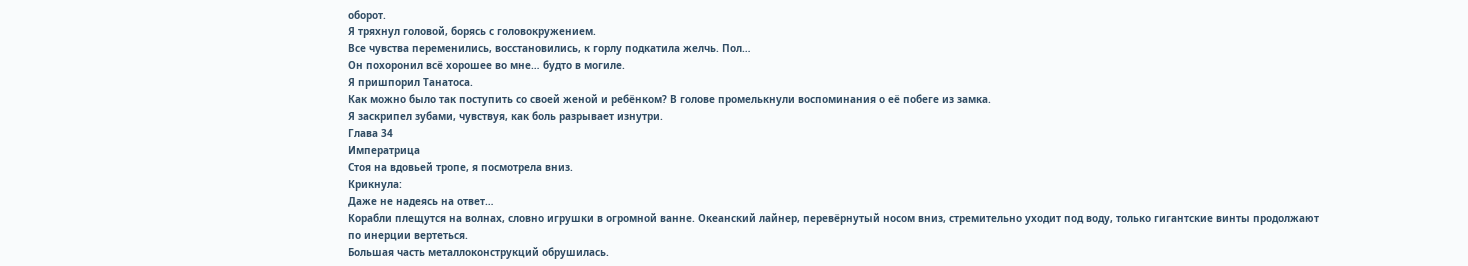оборот.
Я тряхнул головой, борясь с головокружением.
Все чувства переменились, восстановились, к горлу подкатила желчь. Пол…
Он похоронил всё хорошее во мне… будто в могиле.
Я пришпорил Танатоса.
Как можно было так поступить со своей женой и ребёнком? В голове промелькнули воспоминания о её побеге из замка.
Я заскрипел зубами, чувствуя, как боль разрывает изнутри.
Глава 34
Императрица
Стоя на вдовьей тропе, я посмотрела вниз.
Крикнула:
Даже не надеясь на ответ…
Корабли плещутся на волнах, словно игрушки в огромной ванне. Океанский лайнер, перевёрнутый носом вниз, стремительно уходит под воду, только гигантские винты продолжают по инерции вертеться.
Большая часть металлоконструкций обрушилась.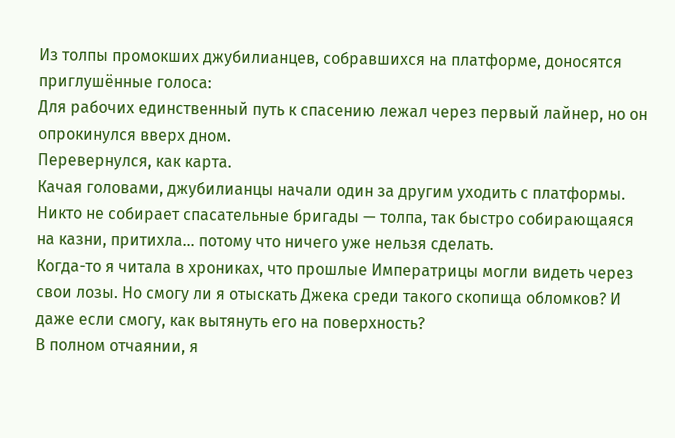Из толпы промокших джубилианцев, собравшихся на платформе, доносятся приглушённые голоса:
Для рабочих единственный путь к спасению лежал через первый лайнер, но он опрокинулся вверх дном.
Перевернулся, как карта.
Качая головами, джубилианцы начали один за другим уходить с платформы. Никто не собирает спасательные бригады — толпа, так быстро собирающаяся на казни, притихла… потому что ничего уже нельзя сделать.
Когда-то я читала в хрониках, что прошлые Императрицы могли видеть через свои лозы. Но смогу ли я отыскать Джека среди такого скопища обломков? И даже если смогу, как вытянуть его на поверхность?
В полном отчаянии, я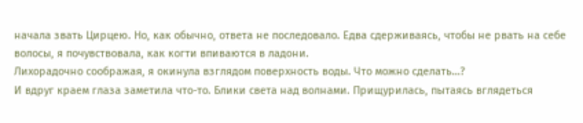начала звать Цирцею. Но, как обычно, ответа не последовало. Едва сдерживаясь, чтобы не рвать на себе волосы, я почувствовала, как когти впиваются в ладони.
Лихорадочно соображая, я окинула взглядом поверхность воды. Что можно сделать…?
И вдруг краем глаза заметила что-то. Блики света над волнами. Прищурилась, пытаясь вглядеться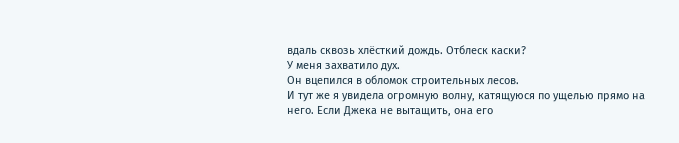вдаль сквозь хлёсткий дождь. Отблеск каски?
У меня захватило дух.
Он вцепился в обломок строительных лесов.
И тут же я увидела огромную волну, катящуюся по ущелью прямо на него. Если Джека не вытащить, она его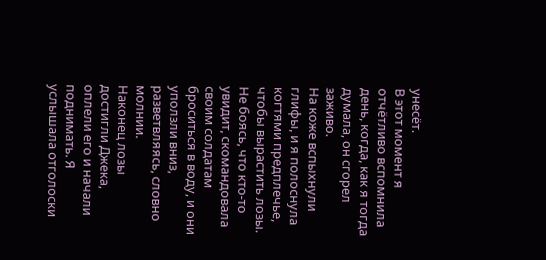унесёт.
В этот момент я отчётливо вспомнила день, когда, как я тогда думала, он сгорел заживо.
На коже вспыхнули глифы, и я полоснула когтями предплечье, чтобы вырастить лозы. Не боясь, что кто-то увидит, скомандовала своим солдатам броситься в воду, и они уползли вниз, разветвляясь, словно молнии.
Наконец лозы достигли Джека, оплели его и начали поднимать. Я услышала отголоски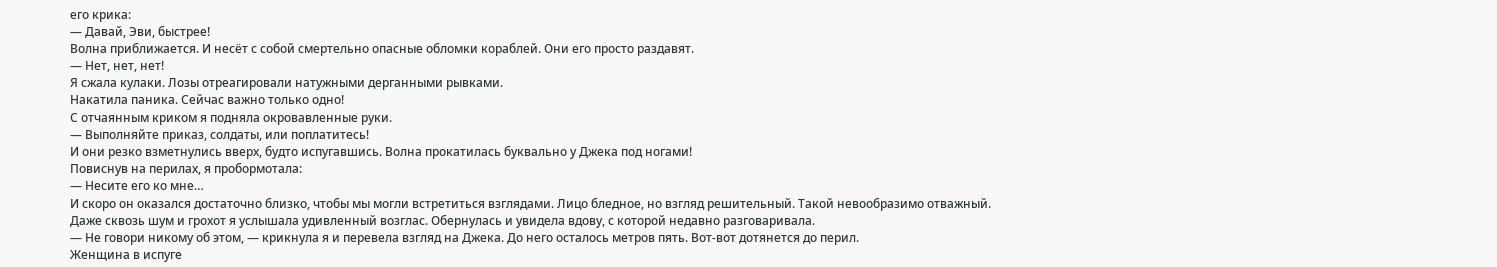его крика:
— Давай, Эви, быстрее!
Волна приближается. И несёт с собой смертельно опасные обломки кораблей. Они его просто раздавят.
— Нет, нет, нет!
Я сжала кулаки. Лозы отреагировали натужными дерганными рывками.
Накатила паника. Сейчас важно только одно!
С отчаянным криком я подняла окровавленные руки.
— Выполняйте приказ, солдаты, или поплатитесь!
И они резко взметнулись вверх, будто испугавшись. Волна прокатилась буквально у Джека под ногами!
Повиснув на перилах, я пробормотала:
— Несите его ко мне…
И скоро он оказался достаточно близко, чтобы мы могли встретиться взглядами. Лицо бледное, но взгляд решительный. Такой невообразимо отважный.
Даже сквозь шум и грохот я услышала удивленный возглас. Обернулась и увидела вдову, с которой недавно разговаривала.
— Не говори никому об этом, — крикнула я и перевела взгляд на Джека. До него осталось метров пять. Вот-вот дотянется до перил.
Женщина в испуге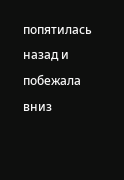попятилась назад и побежала вниз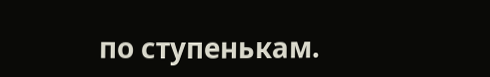по ступенькам.